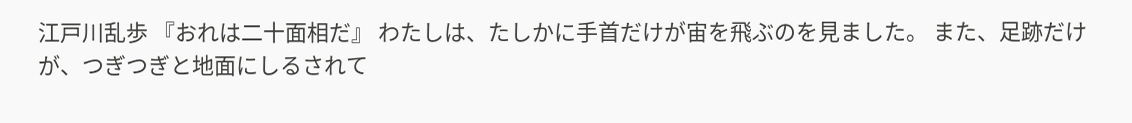江戸川乱歩 『おれは二十面相だ』 わたしは、たしかに手首だけが宙を飛ぶのを見ました。 また、足跡だけが、つぎつぎと地面にしるされて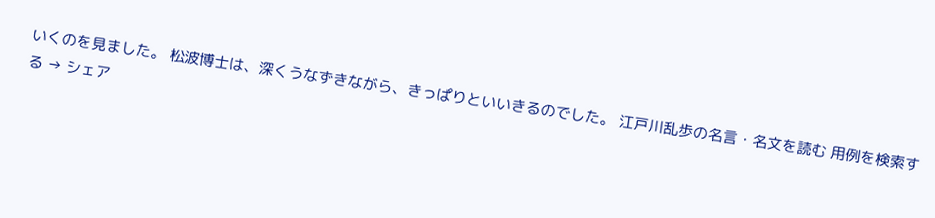いくのを見ました。 松波博士は、深くうなずきながら、きっぱりといいきるのでした。 江戸川乱歩の名言・名文を読む 用例を検索する → シェア